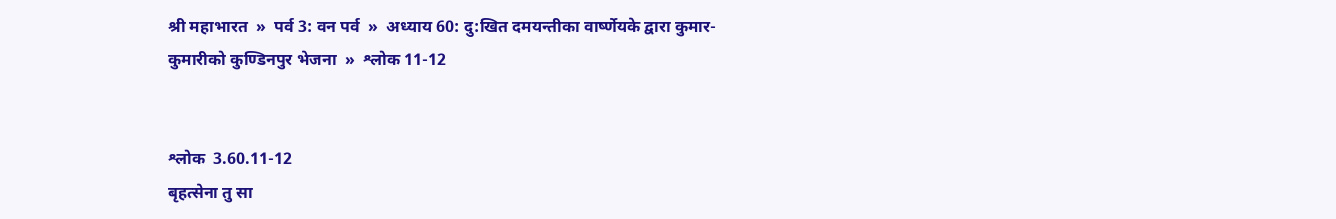श्री महाभारत  »  पर्व 3: वन पर्व  »  अध्याय 60: दु:खित दमयन्तीका वार्ष्णेयके द्वारा कुमार-कुमारीको कुण्डिनपुर भेजना  »  श्लोक 11-12


श्लोक  3.60.11-12
बृहत्सेना तु सा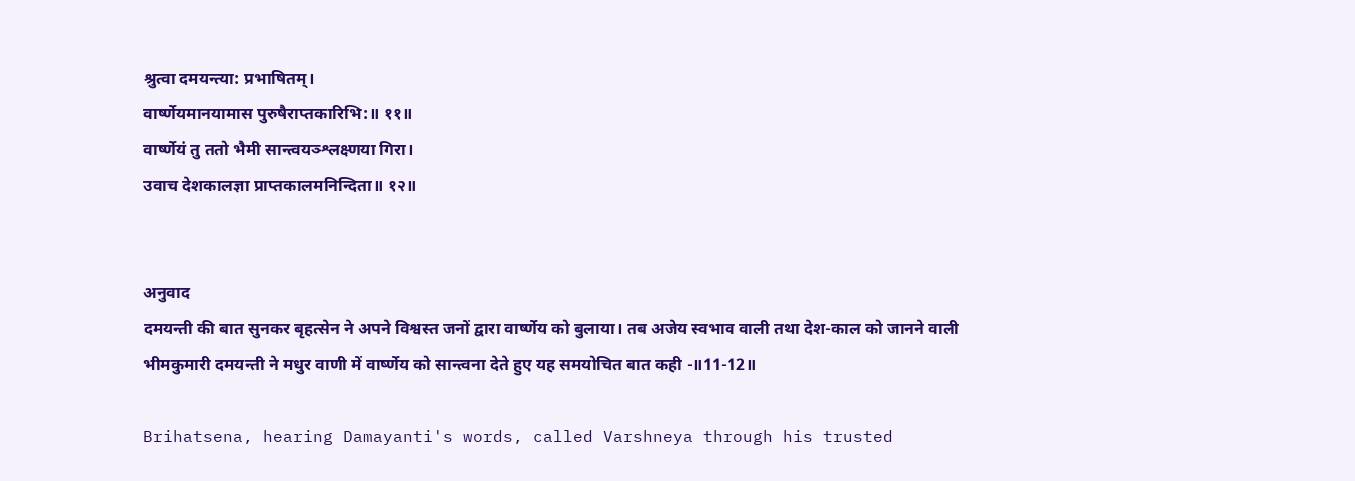श्रुत्वा दमयन्त्या: प्रभाषितम्।
वार्ष्णेयमानयामास पुरुषैराप्तकारिभि:॥ ११॥
वार्ष्णेयं तु ततो भैमी सान्त्वयञ्श्लक्ष्णया गिरा।
उवाच देशकालज्ञा प्राप्तकालमनिन्दिता॥ १२॥


अनुवाद
दमयन्ती की बात सुनकर बृहत्सेन ने अपने विश्वस्त जनों द्वारा वार्ष्णेय को बुलाया। तब अजेय स्वभाव वाली तथा देश-काल को जानने वाली भीमकुमारी दमयन्ती ने मधुर वाणी में वार्ष्णेय को सान्त्वना देते हुए यह समयोचित बात कही -॥11-12॥

Brihatsena, hearing Damayanti's words, called Varshneya through his trusted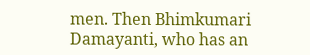men. Then Bhimkumari Damayanti, who has an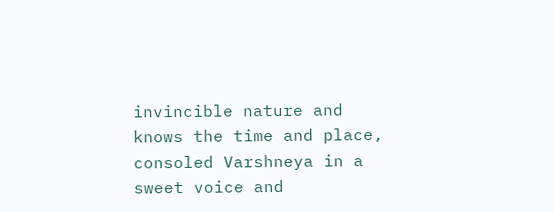invincible nature and knows the time and place, consoled Varshneya in a sweet voice and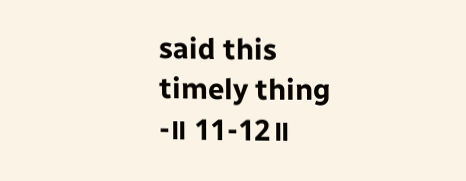said this timely thing -॥ 11-12॥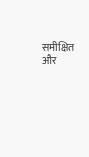समीक्षित और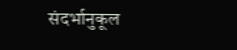संदर्भानुकूल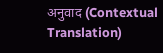अनुवाद (Contextual Translation)